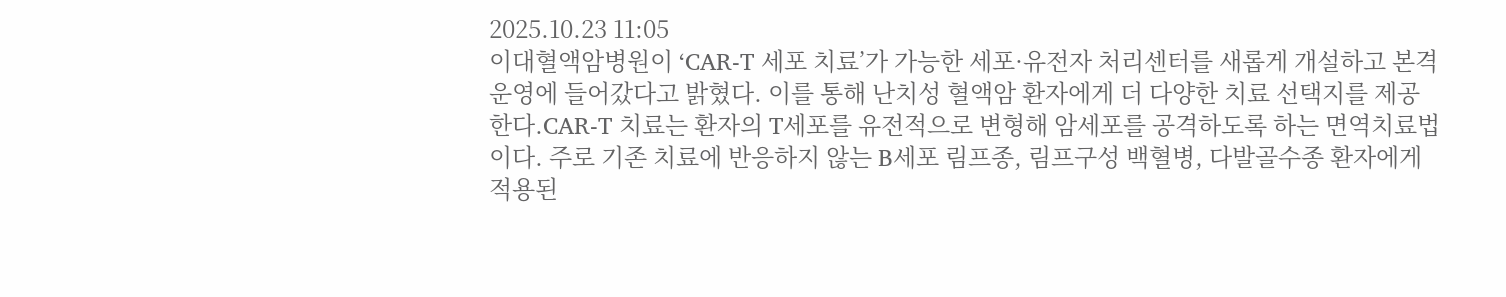2025.10.23 11:05
이대혈액암병원이 ‘CAR-T 세포 치료’가 가능한 세포·유전자 처리센터를 새롭게 개설하고 본격 운영에 들어갔다고 밝혔다. 이를 통해 난치성 혈액암 환자에게 더 다양한 치료 선택지를 제공한다.CAR-T 치료는 환자의 T세포를 유전적으로 변형해 암세포를 공격하도록 하는 면역치료법이다. 주로 기존 치료에 반응하지 않는 B세포 림프종, 림프구성 백혈병, 다발골수종 환자에게 적용된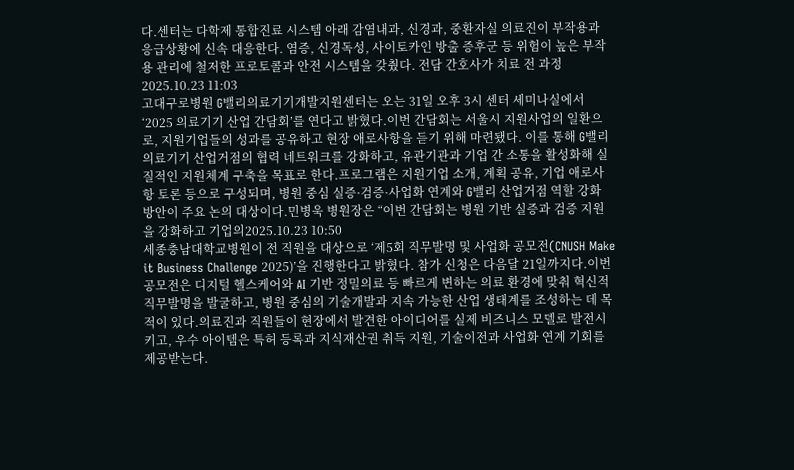다.센터는 다학제 통합진료 시스템 아래 감염내과, 신경과, 중환자실 의료진이 부작용과 응급상황에 신속 대응한다. 염증, 신경독성, 사이토카인 방출 증후군 등 위험이 높은 부작용 관리에 철저한 프로토콜과 안전 시스템을 갖췄다. 전담 간호사가 치료 전 과정2025.10.23 11:03
고대구로병원 G밸리의료기기개발지원센터는 오는 31일 오후 3시 센터 세미나실에서 ‘2025 의료기기 산업 간담회’를 연다고 밝혔다.이번 간담회는 서울시 지원사업의 일환으로, 지원기업들의 성과를 공유하고 현장 애로사항을 듣기 위해 마련됐다. 이를 통해 G밸리 의료기기 산업거점의 협력 네트워크를 강화하고, 유관기관과 기업 간 소통을 활성화해 실질적인 지원체계 구축을 목표로 한다.프로그램은 지원기업 소개, 계획 공유, 기업 애로사항 토론 등으로 구성되며, 병원 중심 실증·검증·사업화 연계와 G밸리 산업거점 역할 강화 방안이 주요 논의 대상이다.민병욱 병원장은 “이번 간담회는 병원 기반 실증과 검증 지원을 강화하고 기업의2025.10.23 10:50
세종충남대학교병원이 전 직원을 대상으로 ‘제5회 직무발명 및 사업화 공모전(CNUSH Make it Business Challenge 2025)’을 진행한다고 밝혔다. 참가 신청은 다음달 21일까지다.이번 공모전은 디지털 헬스케어와 AI 기반 정밀의료 등 빠르게 변하는 의료 환경에 맞춰 혁신적 직무발명을 발굴하고, 병원 중심의 기술개발과 지속 가능한 산업 생태계를 조성하는 데 목적이 있다.의료진과 직원들이 현장에서 발견한 아이디어를 실제 비즈니스 모델로 발전시키고, 우수 아이템은 특허 등록과 지식재산권 취득 지원, 기술이전과 사업화 연계 기회를 제공받는다.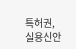특허권, 실용신안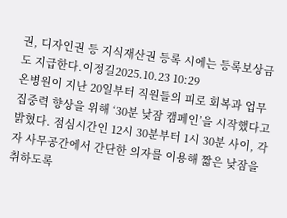권, 디자인권 등 지식재산권 등록 시에는 등록보상금도 지급한다.이정길2025.10.23 10:29
온병원이 지난 20일부터 직원들의 피로 회복과 업무 집중력 향상을 위해 ‘30분 낮잠 캠페인’을 시작했다고 밝혔다. 점심시간인 12시 30분부터 1시 30분 사이, 각자 사무공간에서 간단한 의자를 이용해 짧은 낮잠을 취하도록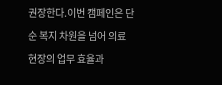권장한다.이번 캠페인은 단순 복지 차원을 넘어 의료 현장의 업무 효율과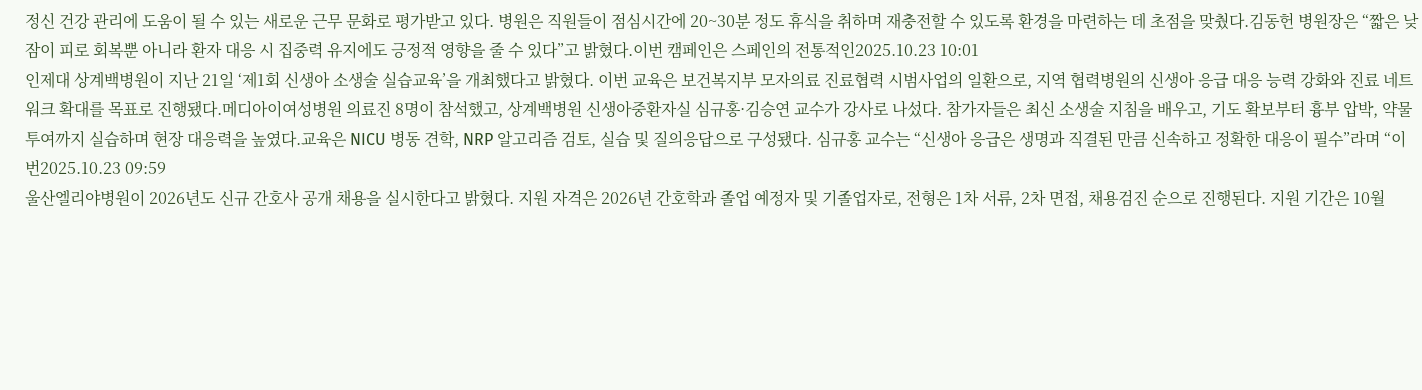정신 건강 관리에 도움이 될 수 있는 새로운 근무 문화로 평가받고 있다. 병원은 직원들이 점심시간에 20~30분 정도 휴식을 취하며 재충전할 수 있도록 환경을 마련하는 데 초점을 맞췄다.김동헌 병원장은 “짧은 낮잠이 피로 회복뿐 아니라 환자 대응 시 집중력 유지에도 긍정적 영향을 줄 수 있다”고 밝혔다.이번 캠페인은 스페인의 전통적인2025.10.23 10:01
인제대 상계백병원이 지난 21일 ‘제1회 신생아 소생술 실습교육’을 개최했다고 밝혔다. 이번 교육은 보건복지부 모자의료 진료협력 시범사업의 일환으로, 지역 협력병원의 신생아 응급 대응 능력 강화와 진료 네트워크 확대를 목표로 진행됐다.메디아이여성병원 의료진 8명이 참석했고, 상계백병원 신생아중환자실 심규홍·김승연 교수가 강사로 나섰다. 참가자들은 최신 소생술 지침을 배우고, 기도 확보부터 흉부 압박, 약물 투여까지 실습하며 현장 대응력을 높였다.교육은 NICU 병동 견학, NRP 알고리즘 검토, 실습 및 질의응답으로 구성됐다. 심규홍 교수는 “신생아 응급은 생명과 직결된 만큼 신속하고 정확한 대응이 필수”라며 “이번2025.10.23 09:59
울산엘리야병원이 2026년도 신규 간호사 공개 채용을 실시한다고 밝혔다. 지원 자격은 2026년 간호학과 졸업 예정자 및 기졸업자로, 전형은 1차 서류, 2차 면접, 채용검진 순으로 진행된다. 지원 기간은 10월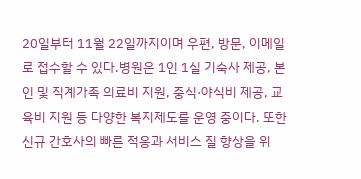20일부터 11월 22일까지이며 우편, 방문, 이메일로 접수할 수 있다.병원은 1인 1실 기숙사 제공, 본인 및 직계가족 의료비 지원, 중식·야식비 제공, 교육비 지원 등 다양한 복지제도를 운영 중이다. 또한 신규 간호사의 빠른 적응과 서비스 질 향상을 위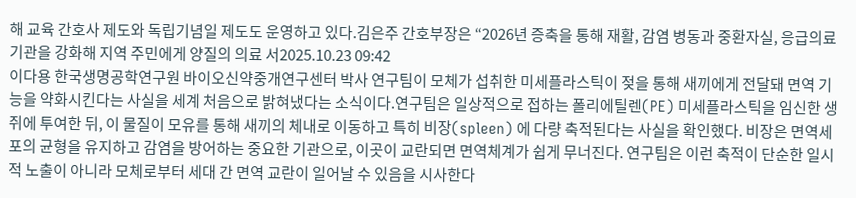해 교육 간호사 제도와 독립기념일 제도도 운영하고 있다.김은주 간호부장은 “2026년 증축을 통해 재활, 감염 병동과 중환자실, 응급의료기관을 강화해 지역 주민에게 양질의 의료 서2025.10.23 09:42
이다용 한국생명공학연구원 바이오신약중개연구센터 박사 연구팀이 모체가 섭취한 미세플라스틱이 젖을 통해 새끼에게 전달돼 면역 기능을 약화시킨다는 사실을 세계 처음으로 밝혀냈다는 소식이다.연구팀은 일상적으로 접하는 폴리에틸렌(PE) 미세플라스틱을 임신한 생쥐에 투여한 뒤, 이 물질이 모유를 통해 새끼의 체내로 이동하고 특히 비장(spleen) 에 다량 축적된다는 사실을 확인했다. 비장은 면역세포의 균형을 유지하고 감염을 방어하는 중요한 기관으로, 이곳이 교란되면 면역체계가 쉽게 무너진다. 연구팀은 이런 축적이 단순한 일시적 노출이 아니라 모체로부터 세대 간 면역 교란이 일어날 수 있음을 시사한다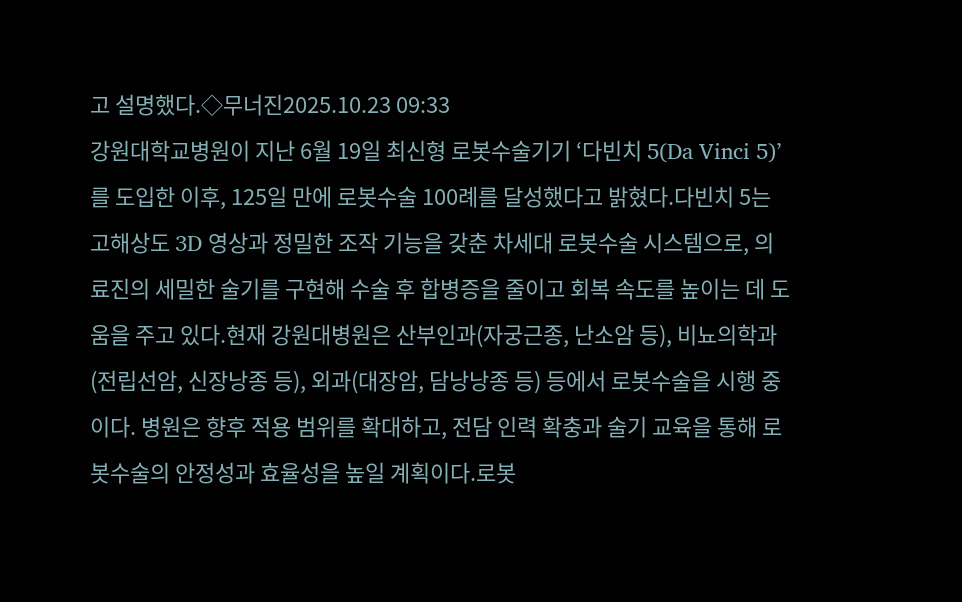고 설명했다.◇무너진2025.10.23 09:33
강원대학교병원이 지난 6월 19일 최신형 로봇수술기기 ‘다빈치 5(Da Vinci 5)’를 도입한 이후, 125일 만에 로봇수술 100례를 달성했다고 밝혔다.다빈치 5는 고해상도 3D 영상과 정밀한 조작 기능을 갖춘 차세대 로봇수술 시스템으로, 의료진의 세밀한 술기를 구현해 수술 후 합병증을 줄이고 회복 속도를 높이는 데 도움을 주고 있다.현재 강원대병원은 산부인과(자궁근종, 난소암 등), 비뇨의학과(전립선암, 신장낭종 등), 외과(대장암, 담낭낭종 등) 등에서 로봇수술을 시행 중이다. 병원은 향후 적용 범위를 확대하고, 전담 인력 확충과 술기 교육을 통해 로봇수술의 안정성과 효율성을 높일 계획이다.로봇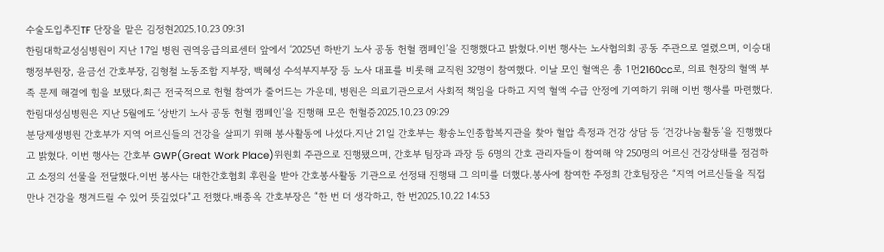수술도입추진TF 단장을 맡은 김정현2025.10.23 09:31
한림대학교성심병원이 지난 17일 병원 권역응급의료센터 앞에서 ‘2025년 하반기 노사 공동 헌혈 캠페인’을 진행했다고 밝혔다.이번 행사는 노사협의회 공동 주관으로 열렸으며, 이승대 행정부원장, 윤금선 간호부장, 김형철 노동조합 지부장, 백혜성 수석부지부장 등 노사 대표를 비롯해 교직원 32명이 참여했다. 이날 모인 혈액은 총 1먼2160cc로, 의료 현장의 혈액 부족 문제 해결에 힘을 보탰다.최근 전국적으로 헌혈 참여가 줄어드는 가운데, 병원은 의료기관으로서 사회적 책임을 다하고 지역 혈액 수급 안정에 기여하기 위해 이번 행사를 마련했다.한림대성심병원은 지난 5월에도 ‘상반기 노사 공동 헌혈 캠페인’을 진행해 모은 헌혈증2025.10.23 09:29
분당제생병원 간호부가 지역 어르신들의 건강을 살피기 위해 봉사활동에 나섰다.지난 21일 간호부는 황송노인종합복지관을 찾아 혈압 측정과 건강 상담 등 ‘건강나눔활동’을 진행했다고 밝혔다. 이번 행사는 간호부 GWP(Great Work Place)위원회 주관으로 진행됐으며, 간호부 팀장과 과장 등 6명의 간호 관리자들이 참여해 약 250명의 어르신 건강상태를 점검하고 소정의 선물을 전달했다.이번 봉사는 대한간호협회 후원을 받아 간호봉사활동 기관으로 선정돼 진행돼 그 의미를 더했다.봉사에 참여한 주정희 간호팀장은 “지역 어르신들을 직접 만나 건강을 챙겨드릴 수 있어 뜻깊었다”고 전했다.배종옥 간호부장은 “한 번 더 생각하고, 한 번2025.10.22 14:53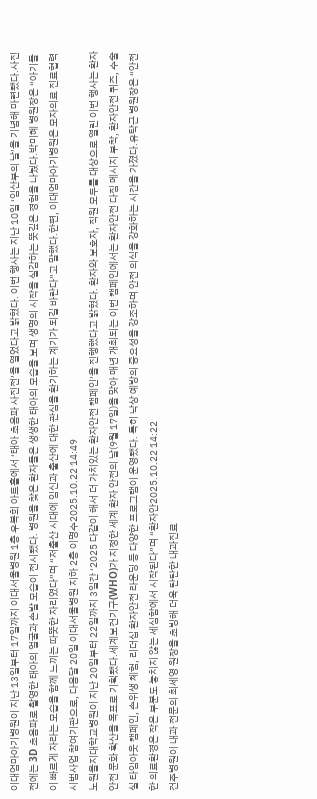이대엄마아기병원이 지난 13일부터 17일까지 이대서울병원 1층 우복희 아트홀에서 ‘태아 초음파 사진전’을 열었다고 밝혔다. 이번 행사는 지난 10일 ‘임산부의 날’을 기념해 마련됐다.사진전에는 3D 초음파로 촬영한 태아의 얼굴과 손발 모습이 전시됐다. 병원을 찾은 환자들은 생생한 태아의 모습을 보며 생명의 시작을 실감하는 뜻깊은 경험을 나눴다.박미혜 병원장은 “아기들이 빠르게 자라는 모습을 함께 느끼는 따뜻한 자리였다”며 “저출산 시대에 임신과 출산에 대한 관심을 환기하는 계기가 되길 바란다”고 말했다.한편, 이대엄마아기병원은 모자의료 진료협력 시범사업 참여기관으로, 다음달 20일 이대서울병원 지하 2층 이명수2025.10.22 14:49
노원을지대학교병원이 지난 20일부터 22일까지 3일간 ‘2025 다같이 해서 더 가치있는 환자안전 캠페인’을 진행했다고 밝혔다. 환자와 보호자, 직원 모두를 대상으로 열린 이번 행사는 환자안전 문화 확산을 목표로 기획됐다.세계보건기구(WHO)가 지정한 세계 환자 안전의 날(9월 17일)을 맞아 매년 개최되는 이번 캠페인에서는 환자안전 다짐 메시지 부착, 환자안전 퀴즈, 수술실 타임아웃 캠페인, 손위생 체험, 리더십 환자안전 라운딩 등 다양한 프로그램이 운영됐다. 특히 낙상 예방의 중요성을 강조하며 안전 의식을 강화하는 시간을 가졌다.유탁근 병원장은 “안전한 의료환경은 작은 부분도 놓치지 않는 세심함에서 시작된다”며 “환자안2025.10.22 14:22
건주병원이 내과 전문의 최세영 원장을 초빙해 더욱 탄탄한 내과진료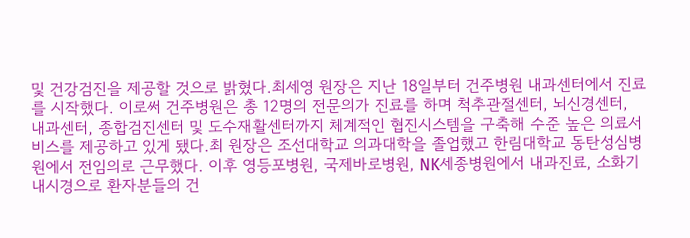및 건강검진을 제공할 것으로 밝혔다.최세영 원장은 지난 18일부터 건주병원 내과센터에서 진료를 시작했다. 이로써 건주병원은 총 12명의 전문의가 진료를 하며 척추관절센터, 뇌신경센터, 내과센터, 종합검진센터 및 도수재활센터까지 체계적인 협진시스템을 구축해 수준 높은 의료서비스를 제공하고 있게 됐다.최 원장은 조선대학교 의과대학을 졸업했고 한림대학교 동탄성심병원에서 전임의로 근무했다. 이후 영등포병원, 국제바로병원, NK세종병원에서 내과진료, 소화기내시경으로 환자분들의 건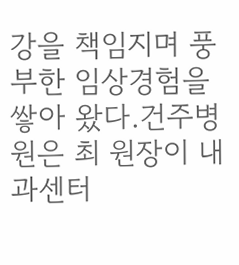강을 책임지며 풍부한 임상경험을 쌓아 왔다.건주병원은 최 원장이 내과센터